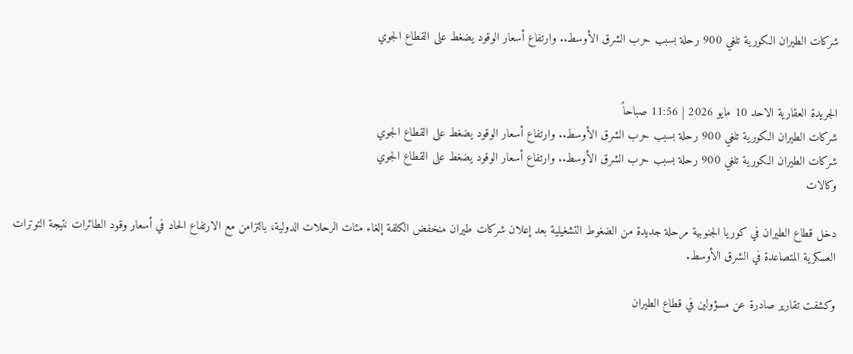شركات الطيران الكورية تلغي 900 رحلة بسبب حرب الشرق الأوسط.. وارتفاع أسعار الوقود يضغط على القطاع الجوي


الجريدة العقارية الاحد 10 مايو 2026 | 11:56 صباحاً
شركات الطيران الكورية تلغي 900 رحلة بسبب حرب الشرق الأوسط.. وارتفاع أسعار الوقود يضغط على القطاع الجوي
شركات الطيران الكورية تلغي 900 رحلة بسبب حرب الشرق الأوسط.. وارتفاع أسعار الوقود يضغط على القطاع الجوي
وكالات

دخل قطاع الطيران في كوريا الجنوبية مرحلة جديدة من الضغوط التشغيلية بعد إعلان شركات طيران منخفض الكلفة إلغاء مئات الرحلات الدولية، بالتزامن مع الارتفاع الحاد في أسعار وقود الطائرات نتيجة التوترات العسكرية المتصاعدة في الشرق الأوسط.

وكشفت تقارير صادرة عن مسؤولين في قطاع الطيران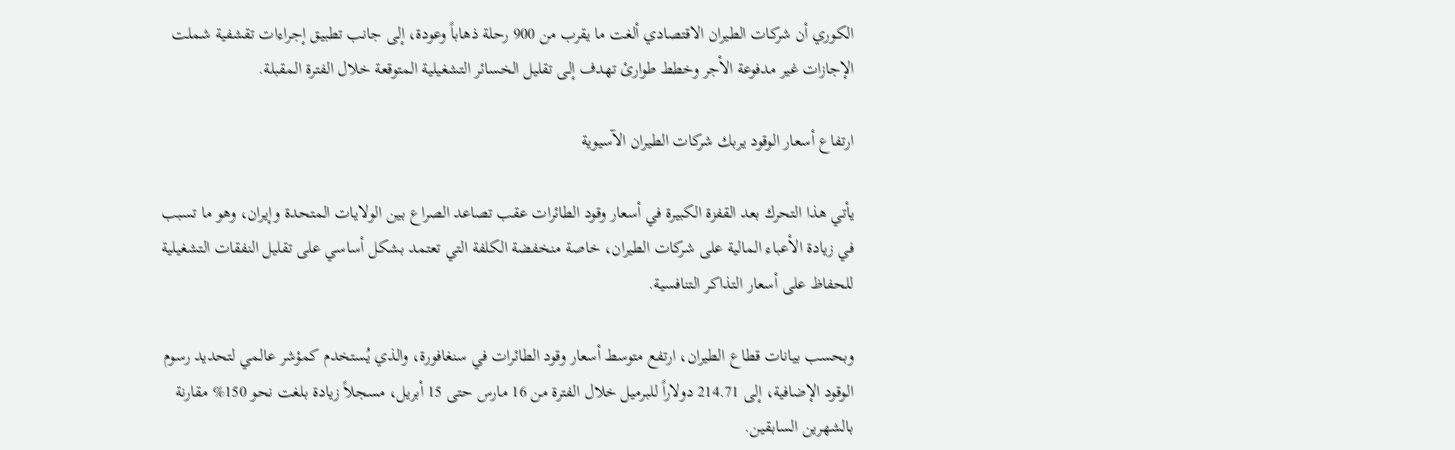الكوري أن شركات الطيران الاقتصادي ألغت ما يقرب من 900 رحلة ذهاباً وعودة، إلى جانب تطبيق إجراءات تقشفية شملت الإجازات غير مدفوعة الأجر وخطط طوارئ تهدف إلى تقليل الخسائر التشغيلية المتوقعة خلال الفترة المقبلة.

ارتفاع أسعار الوقود يربك شركات الطيران الآسيوية

يأتي هذا التحرك بعد القفزة الكبيرة في أسعار وقود الطائرات عقب تصاعد الصراع بين الولايات المتحدة وإيران، وهو ما تسبب في زيادة الأعباء المالية على شركات الطيران، خاصة منخفضة الكلفة التي تعتمد بشكل أساسي على تقليل النفقات التشغيلية للحفاظ على أسعار التذاكر التنافسية.

وبحسب بيانات قطاع الطيران، ارتفع متوسط أسعار وقود الطائرات في سنغافورة، والذي يُستخدم كمؤشر عالمي لتحديد رسوم الوقود الإضافية، إلى 214.71 دولاراً للبرميل خلال الفترة من 16 مارس حتى 15 أبريل، مسجلاً زيادة بلغت نحو 150% مقارنة بالشهرين السابقين.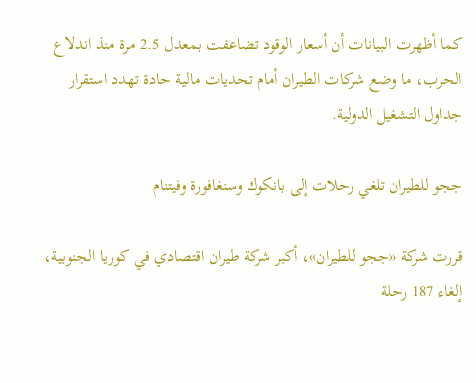كما أظهرت البيانات أن أسعار الوقود تضاعفت بمعدل 2.5 مرة منذ اندلاع الحرب، ما وضع شركات الطيران أمام تحديات مالية حادة تهدد استقرار جداول التشغيل الدولية.

ججو للطيران تلغي رحلات إلى بانكوك وسنغافورة وفيتنام

قررت شركة «ججو للطيران»، أكبر شركة طيران اقتصادي في كوريا الجنوبية، إلغاء 187 رحلة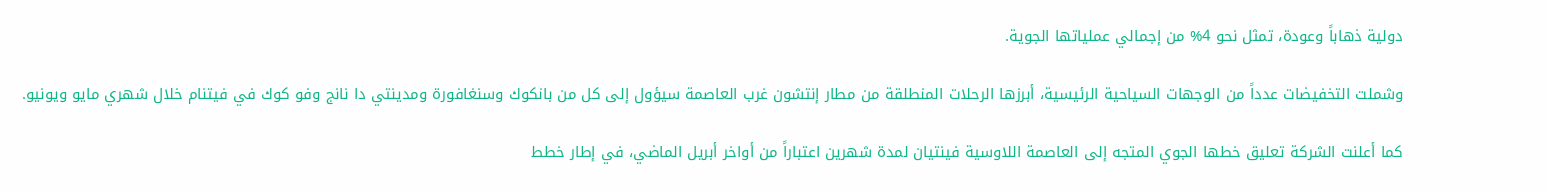دولية ذهاباً وعودة، تمثل نحو 4% من إجمالي عملياتها الجوية.

وشملت التخفيضات عدداً من الوجهات السياحية الرئيسية، أبرزها الرحلات المنطلقة من مطار إنتشون غرب العاصمة سيؤول إلى كل من بانكوك وسنغافورة ومدينتي دا نانج وفو كوك في فيتنام خلال شهري مايو ويونيو.

كما أعلنت الشركة تعليق خطها الجوي المتجه إلى العاصمة اللاوسية فينتيان لمدة شهرين اعتباراً من أواخر أبريل الماضي، في إطار خطط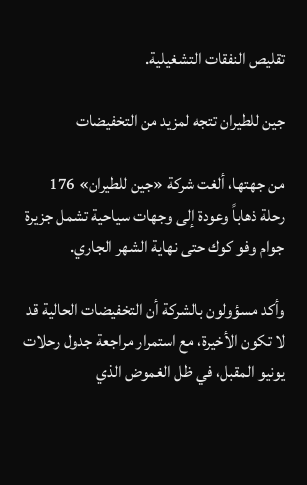تقليص النفقات التشغيلية.

جين للطيران تتجه لمزيد من التخفيضات

من جهتها، ألغت شركة «جين للطيران» 176 رحلة ذهاباً وعودة إلى وجهات سياحية تشمل جزيرة جوام وفو كوك حتى نهاية الشهر الجاري.

وأكد مسؤولون بالشركة أن التخفيضات الحالية قد لا تكون الأخيرة، مع استمرار مراجعة جدول رحلات يونيو المقبل، في ظل الغموض الذي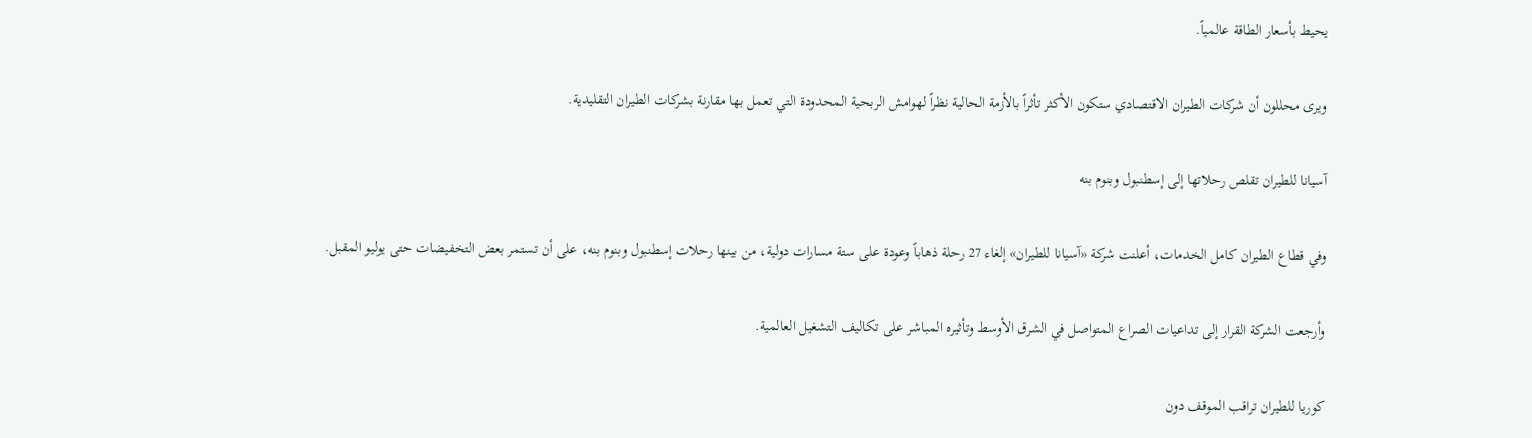يحيط بأسعار الطاقة عالمياً.

ويرى محللون أن شركات الطيران الاقتصادي ستكون الأكثر تأثراً بالأزمة الحالية نظراً لهوامش الربحية المحدودة التي تعمل بها مقارنة بشركات الطيران التقليدية.

آسيانا للطيران تقلص رحلاتها إلى إسطنبول وبنوم بنه

وفي قطاع الطيران كامل الخدمات، أعلنت شركة «آسيانا للطيران» إلغاء 27 رحلة ذهاباً وعودة على ستة مسارات دولية، من بينها رحلات إسطنبول وبنوم بنه، على أن تستمر بعض التخفيضات حتى يوليو المقبل.

وأرجعت الشركة القرار إلى تداعيات الصراع المتواصل في الشرق الأوسط وتأثيره المباشر على تكاليف التشغيل العالمية.

كوريا للطيران تراقب الموقف دون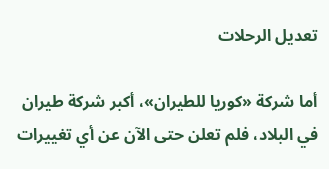تعديل الرحلات

أما شركة «كوريا للطيران»، أكبر شركة طيران في البلاد، فلم تعلن حتى الآن عن أي تغييرات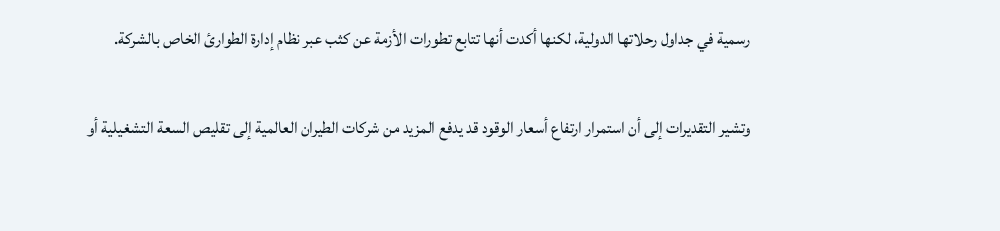رسمية في جداول رحلاتها الدولية، لكنها أكدت أنها تتابع تطورات الأزمة عن كثب عبر نظام إدارة الطوارئ الخاص بالشركة.

وتشير التقديرات إلى أن استمرار ارتفاع أسعار الوقود قد يدفع المزيد من شركات الطيران العالمية إلى تقليص السعة التشغيلية أو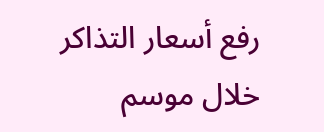رفع أسعار التذاكر خلال موسم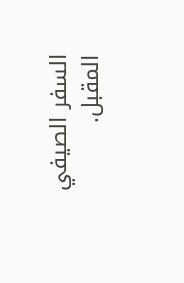السفر الصيفي المقبل.